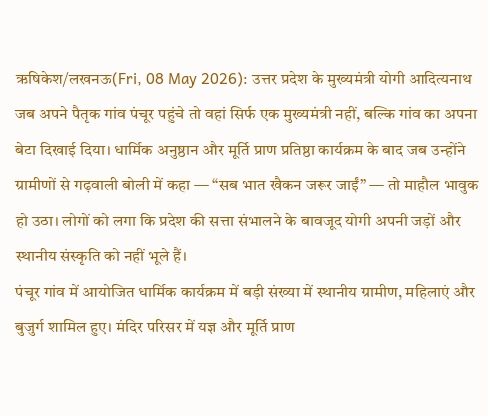ऋषिकेश/लखनऊ(Fri, 08 May 2026): उत्तर प्रदेश के मुख्यमंत्री योगी आदित्यनाथ जब अपने पैतृक गांव पंचूर पहुंचे तो वहां सिर्फ एक मुख्यमंत्री नहीं, बल्कि गांव का अपना बेटा दिखाई दिया। धार्मिक अनुष्ठान और मूर्ति प्राण प्रतिष्ठा कार्यक्रम के बाद जब उन्होंने ग्रामीणों से गढ़वाली बोली में कहा — “सब भात खैकन जरूर जाईं” — तो माहौल भावुक हो उठा। लोगों को लगा कि प्रदेश की सत्ता संभालने के बावजूद योगी अपनी जड़ों और स्थानीय संस्कृति को नहीं भूले हैं।
पंचूर गांव में आयोजित धार्मिक कार्यक्रम में बड़ी संख्या में स्थानीय ग्रामीण, महिलाएं और बुजुर्ग शामिल हुए। मंदिर परिसर में यज्ञ और मूर्ति प्राण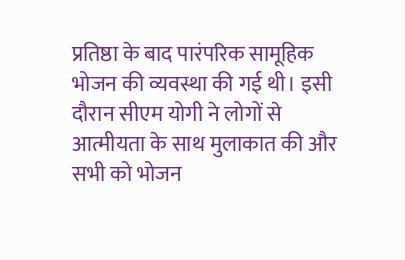प्रतिष्ठा के बाद पारंपरिक सामूहिक भोजन की व्यवस्था की गई थी। इसी दौरान सीएम योगी ने लोगों से आत्मीयता के साथ मुलाकात की और सभी को भोजन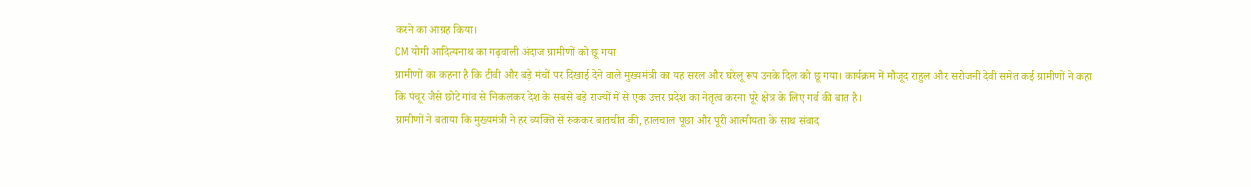करने का आग्रह किया।
CM योगी आदित्यनाथ का गढ़वाली अंदाज ग्रामीणों को छू गया
ग्रामीणों का कहना है कि टीवी और बड़े मंचों पर दिखाई देने वाले मुख्यमंत्री का यह सरल और घरेलू रूप उनके दिल को छू गया। कार्यक्रम में मौजूद राहुल और सरोजनी देवी समेत कई ग्रामीणों ने कहा कि पंचूर जैसे छोटे गांव से निकलकर देश के सबसे बड़े राज्यों में से एक उत्तर प्रदेश का नेतृत्व करना पूरे क्षेत्र के लिए गर्व की बात है।
ग्रामीणों ने बताया कि मुख्यमंत्री ने हर व्यक्ति से रुककर बातचीत की, हालचाल पूछा और पूरी आत्मीयता के साथ संवाद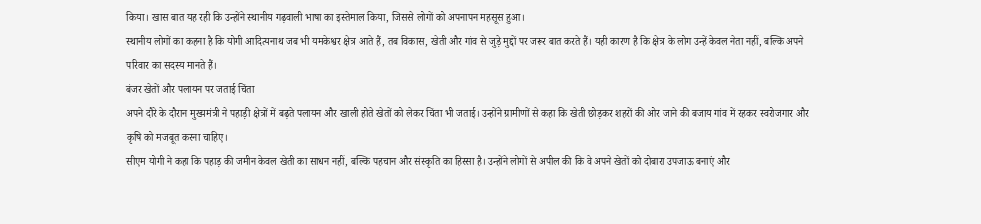किया। खास बात यह रही कि उन्होंने स्थानीय गढ़वाली भाषा का इस्तेमाल किया, जिससे लोगों को अपनापन महसूस हुआ।
स्थानीय लोगों का कहना है कि योगी आदित्यनाथ जब भी यमकेश्वर क्षेत्र आते हैं, तब विकास, खेती और गांव से जुड़े मुद्दों पर जरूर बात करते हैं। यही कारण है कि क्षेत्र के लोग उन्हें केवल नेता नहीं, बल्कि अपने परिवार का सदस्य मानते हैं।
बंजर खेतों और पलायन पर जताई चिंता
अपने दौरे के दौरान मुख्यमंत्री ने पहाड़ी क्षेत्रों में बढ़ते पलायन और खाली होते खेतों को लेकर चिंता भी जताई। उन्होंने ग्रामीणों से कहा कि खेती छोड़कर शहरों की ओर जाने की बजाय गांव में रहकर स्वरोजगार और कृषि को मजबूत करना चाहिए।
सीएम योगी ने कहा कि पहाड़ की जमीन केवल खेती का साधन नहीं, बल्कि पहचान और संस्कृति का हिस्सा है। उन्होंने लोगों से अपील की कि वे अपने खेतों को दोबारा उपजाऊ बनाएं और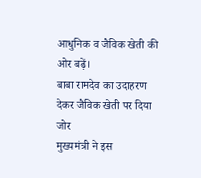आधुनिक व जैविक खेती की ओर बढ़ें।
बाबा रामदेव का उदाहरण देकर जैविक खेती पर दिया जोर
मुख्यमंत्री ने इस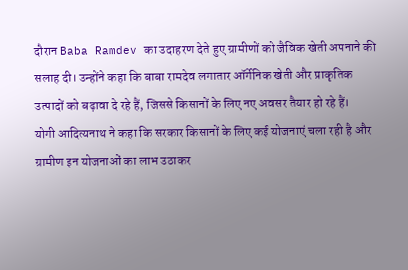दौरान Baba Ramdev का उदाहरण देते हुए ग्रामीणों को जैविक खेती अपनाने की सलाह दी। उन्होंने कहा कि बाबा रामदेव लगातार ऑर्गेनिक खेती और प्राकृतिक उत्पादों को बढ़ावा दे रहे हैं, जिससे किसानों के लिए नए अवसर तैयार हो रहे हैं।
योगी आदित्यनाथ ने कहा कि सरकार किसानों के लिए कई योजनाएं चला रही है और ग्रामीण इन योजनाओं का लाभ उठाकर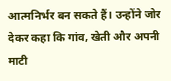आत्मनिर्भर बन सकते हैं। उन्होंने जोर देकर कहा कि गांव, खेती और अपनी माटी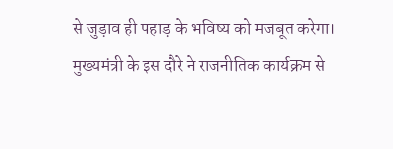से जुड़ाव ही पहाड़ के भविष्य को मजबूत करेगा।
मुख्यमंत्री के इस दौरे ने राजनीतिक कार्यक्रम से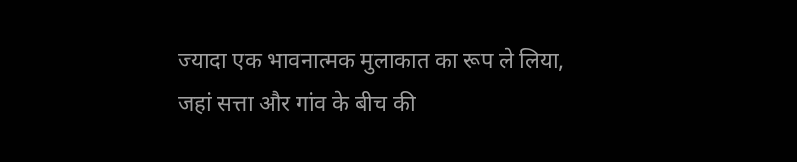ज्यादा एक भावनात्मक मुलाकात का रूप ले लिया, जहां सत्ता और गांव के बीच की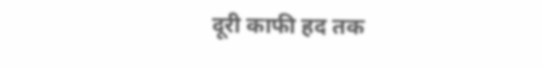दूरी काफी हद तक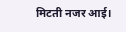मिटती नजर आई।